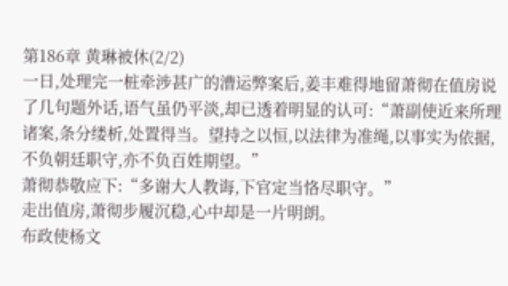第186章 黄琳被休(2/2)
一日,处理完一桩牵涉甚广的漕运弊案后,姜丰难得地留萧彻在值房说了几句题外话,语气虽仍平淡,却已透着明显的认可:“萧副使近来所理诸案,条分缕析,处置得当。望持之以恒,以法律为准绳,以事实为依据,不负朝廷职守,亦不负百姓期望。”
萧彻恭敬应下:“多谢大人教诲,下官定当恪尽职守。”
走出值房,萧彻步履沉稳,心中却是一片明朗。
布政使杨文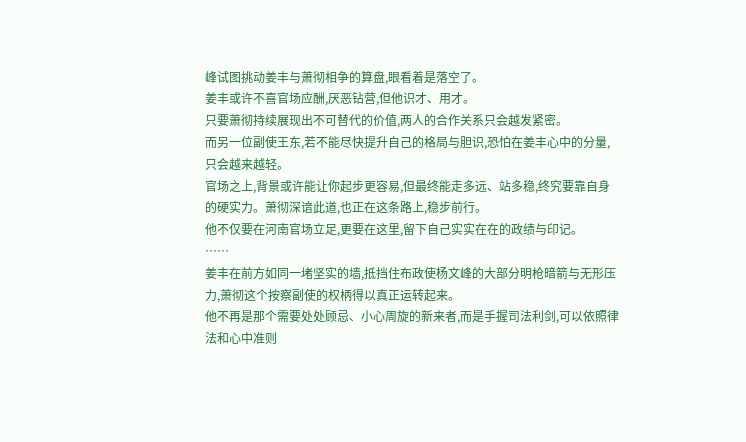峰试图挑动姜丰与萧彻相争的算盘,眼看着是落空了。
姜丰或许不喜官场应酬,厌恶钻营,但他识才、用才。
只要萧彻持续展现出不可替代的价值,两人的合作关系只会越发紧密。
而另一位副使王东,若不能尽快提升自己的格局与胆识,恐怕在姜丰心中的分量,只会越来越轻。
官场之上,背景或许能让你起步更容易,但最终能走多远、站多稳,终究要靠自身的硬实力。萧彻深谙此道,也正在这条路上,稳步前行。
他不仅要在河南官场立足,更要在这里,留下自己实实在在的政绩与印记。
……
姜丰在前方如同一堵坚实的墙,抵挡住布政使杨文峰的大部分明枪暗箭与无形压力,萧彻这个按察副使的权柄得以真正运转起来。
他不再是那个需要处处顾忌、小心周旋的新来者,而是手握司法利剑,可以依照律法和心中准则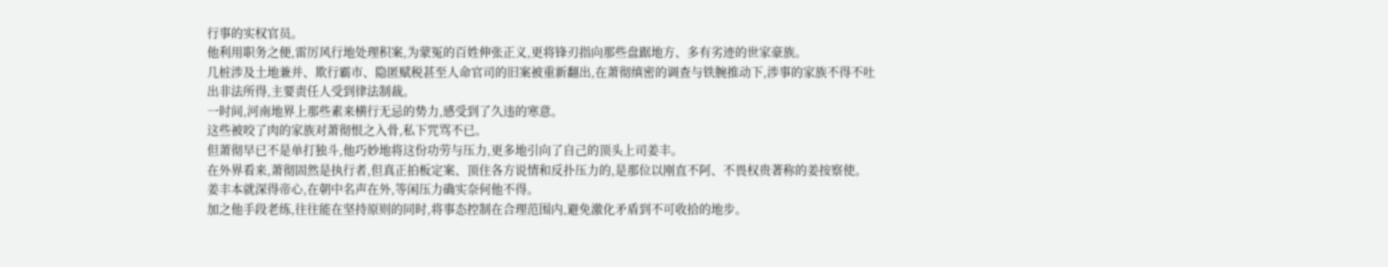行事的实权官员。
他利用职务之便,雷厉风行地处理积案,为蒙冤的百姓伸张正义,更将锋刃指向那些盘踞地方、多有劣迹的世家豪族。
几桩涉及土地兼并、欺行霸市、隐匿赋税甚至人命官司的旧案被重新翻出,在萧彻缜密的调查与铁腕推动下,涉事的家族不得不吐出非法所得,主要责任人受到律法制裁。
一时间,河南地界上那些素来横行无忌的势力,感受到了久违的寒意。
这些被咬了肉的家族对萧彻恨之入骨,私下咒骂不已。
但萧彻早已不是单打独斗,他巧妙地将这份功劳与压力,更多地引向了自己的顶头上司姜丰。
在外界看来,萧彻固然是执行者,但真正拍板定案、顶住各方说情和反扑压力的,是那位以刚直不阿、不畏权贵著称的姜按察使。
姜丰本就深得帝心,在朝中名声在外,等闲压力确实奈何他不得。
加之他手段老练,往往能在坚持原则的同时,将事态控制在合理范围内,避免激化矛盾到不可收拾的地步。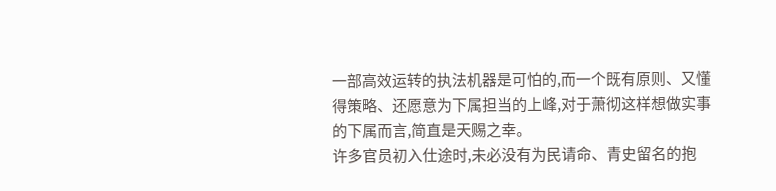一部高效运转的执法机器是可怕的,而一个既有原则、又懂得策略、还愿意为下属担当的上峰,对于萧彻这样想做实事的下属而言,简直是天赐之幸。
许多官员初入仕途时,未必没有为民请命、青史留名的抱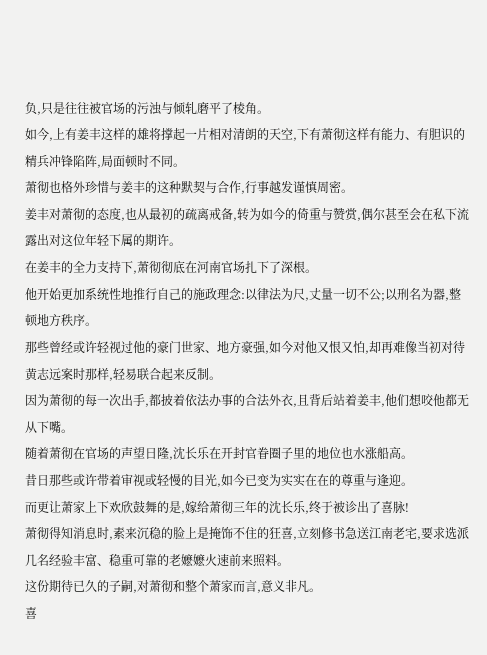负,只是往往被官场的污浊与倾轧磨平了棱角。
如今,上有姜丰这样的雄将撑起一片相对清朗的天空,下有萧彻这样有能力、有胆识的精兵冲锋陷阵,局面顿时不同。
萧彻也格外珍惜与姜丰的这种默契与合作,行事越发谨慎周密。
姜丰对萧彻的态度,也从最初的疏离戒备,转为如今的倚重与赞赏,偶尔甚至会在私下流露出对这位年轻下属的期许。
在姜丰的全力支持下,萧彻彻底在河南官场扎下了深根。
他开始更加系统性地推行自己的施政理念:以律法为尺,丈量一切不公;以刑名为器,整顿地方秩序。
那些曾经或许轻视过他的豪门世家、地方豪强,如今对他又恨又怕,却再难像当初对待黄志远案时那样,轻易联合起来反制。
因为萧彻的每一次出手,都披着依法办事的合法外衣,且背后站着姜丰,他们想咬他都无从下嘴。
随着萧彻在官场的声望日隆,沈长乐在开封官眷圈子里的地位也水涨船高。
昔日那些或许带着审视或轻慢的目光,如今已变为实实在在的尊重与逢迎。
而更让萧家上下欢欣鼓舞的是,嫁给萧彻三年的沈长乐,终于被诊出了喜脉!
萧彻得知消息时,素来沉稳的脸上是掩饰不住的狂喜,立刻修书急送江南老宅,要求选派几名经验丰富、稳重可靠的老嬷嬷火速前来照料。
这份期待已久的子嗣,对萧彻和整个萧家而言,意义非凡。
喜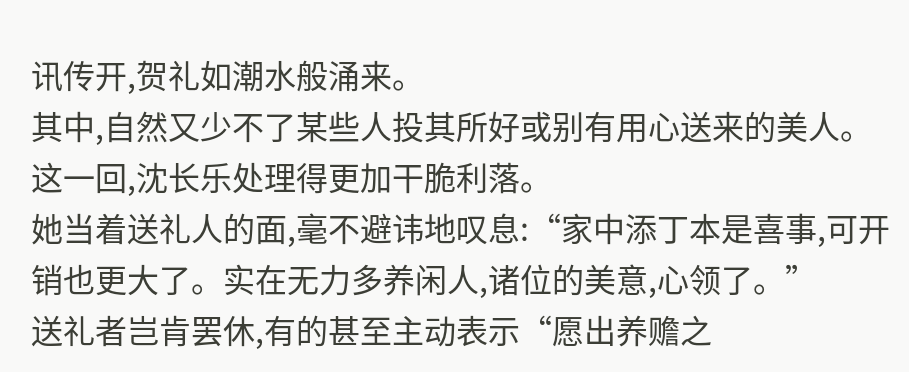讯传开,贺礼如潮水般涌来。
其中,自然又少不了某些人投其所好或别有用心送来的美人。
这一回,沈长乐处理得更加干脆利落。
她当着送礼人的面,毫不避讳地叹息:“家中添丁本是喜事,可开销也更大了。实在无力多养闲人,诸位的美意,心领了。”
送礼者岂肯罢休,有的甚至主动表示“愿出养赡之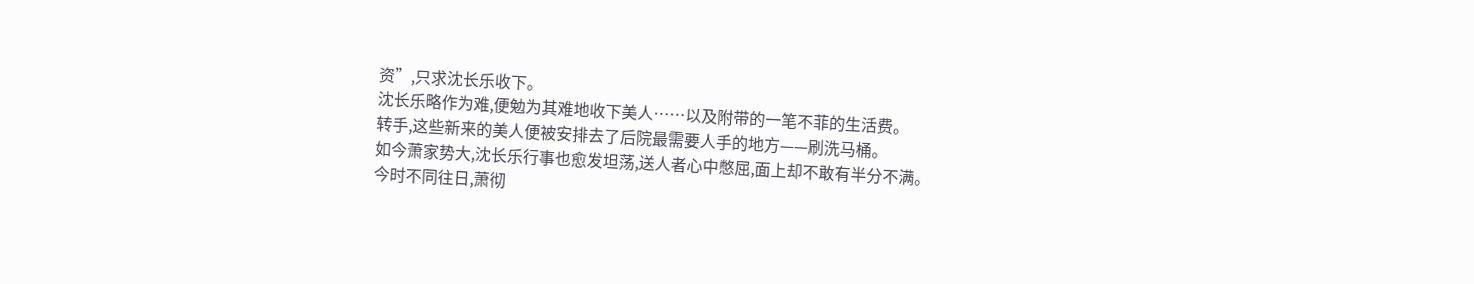资”,只求沈长乐收下。
沈长乐略作为难,便勉为其难地收下美人……以及附带的一笔不菲的生活费。
转手,这些新来的美人便被安排去了后院最需要人手的地方——刷洗马桶。
如今萧家势大,沈长乐行事也愈发坦荡,送人者心中憋屈,面上却不敢有半分不满。
今时不同往日,萧彻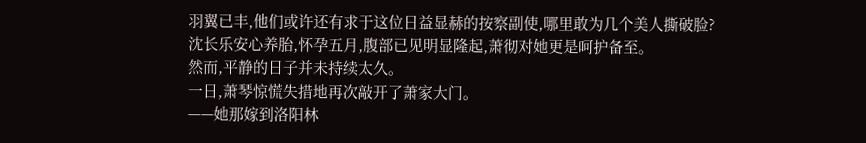羽翼已丰,他们或许还有求于这位日益显赫的按察副使,哪里敢为几个美人撕破脸?
沈长乐安心养胎,怀孕五月,腹部已见明显隆起,萧彻对她更是呵护备至。
然而,平静的日子并未持续太久。
一日,萧琴惊慌失措地再次敲开了萧家大门。
——她那嫁到洛阳林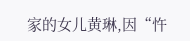家的女儿黄琳,因“忤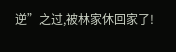逆”之过,被林家休回家了!